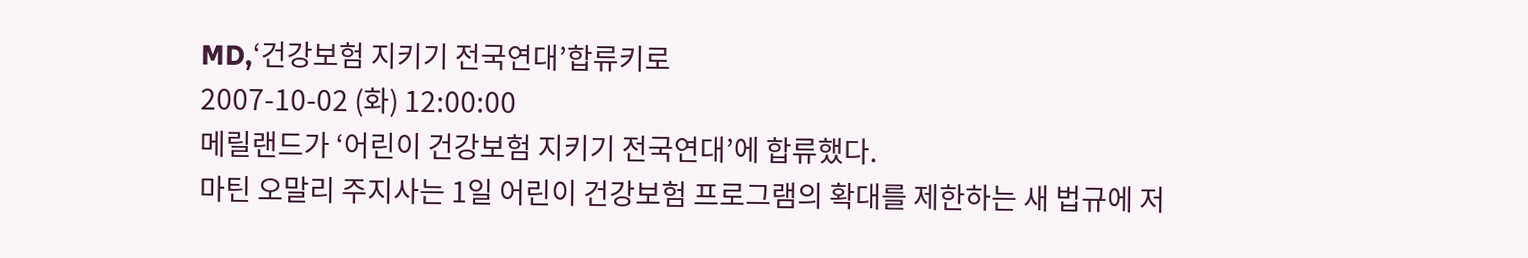MD,‘건강보험 지키기 전국연대’합류키로
2007-10-02 (화) 12:00:00
메릴랜드가 ‘어린이 건강보험 지키기 전국연대’에 합류했다.
마틴 오말리 주지사는 1일 어린이 건강보험 프로그램의 확대를 제한하는 새 법규에 저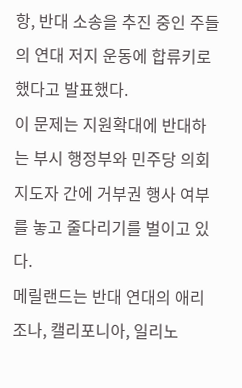항, 반대 소송을 추진 중인 주들의 연대 저지 운동에 합류키로 했다고 발표했다.
이 문제는 지원확대에 반대하는 부시 행정부와 민주당 의회 지도자 간에 거부권 행사 여부를 놓고 줄다리기를 벌이고 있다.
메릴랜드는 반대 연대의 애리조나, 캘리포니아, 일리노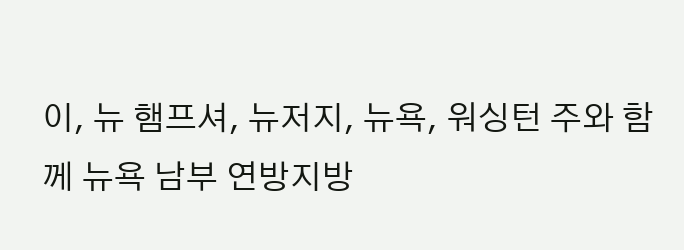이, 뉴 햄프셔, 뉴저지, 뉴욕, 워싱턴 주와 함께 뉴욕 남부 연방지방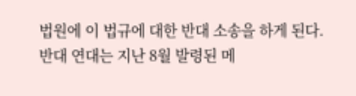법원에 이 법규에 대한 반대 소송을 하게 된다.
반대 연대는 지난 8월 발령된 메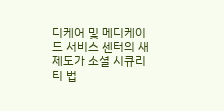디케어 및 메디케이드 서비스 센터의 새 제도가 소셜 시큐리티 법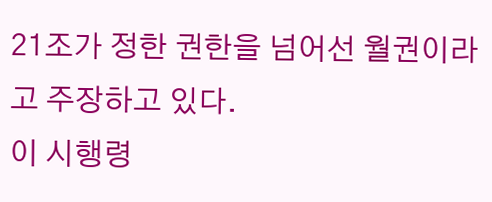21조가 정한 권한을 넘어선 월권이라고 주장하고 있다.
이 시행령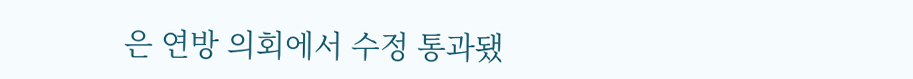은 연방 의회에서 수정 통과됐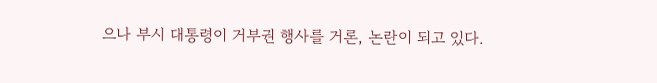으나 부시 대통령이 거부권 행사를 거론, 논란이 되고 있다.